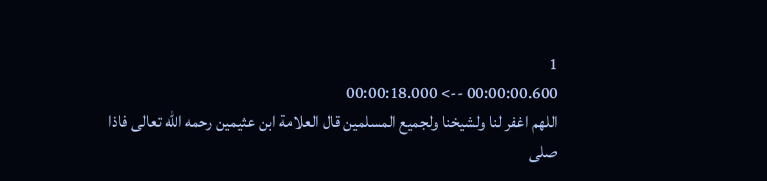1
00:00:00.600 --> 00:00:18.000
اللهم اغفر لنا ولشيخنا ولجميع المسلمين قال العلامة ابن عثيمين رحمه الله تعالى فاذا صلى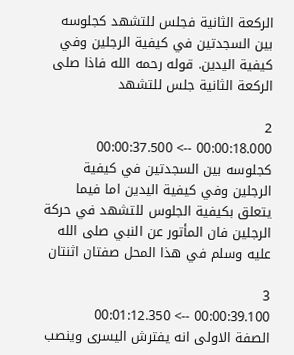الركعة الثانية فجلس للتشهد كجلوسه بين السجدتين في كيفية الرجلين وفي كيفية اليدين. قوله رحمه الله فاذا صلى الركعة الثانية جلس للتشهد

2
00:00:18.000 --> 00:00:37.500
كجلوسه بين السجدتين في كيفية الرجلين وفي كيفية اليدين اما فيما يتعلق بكيفية الجلوس للتشهد في حركة الرجلين فان المأتور عن النبي صلى الله عليه وسلم في هذا المحل صفتان اثنتان

3
00:00:39.100 --> 00:01:12.350
الصفة الاولى انه يفترش اليسرى وينصب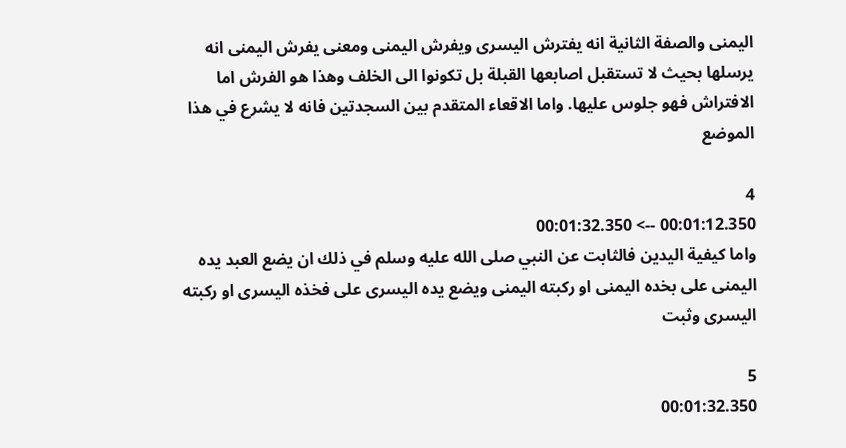اليمنى والصفة الثانية انه يفترش اليسرى ويفرش اليمنى ومعنى يفرش اليمنى انه يرسلها بحيث لا تستقبل اصابعها القبلة بل تكونوا الى الخلف وهذا هو الفرش اما الافتراش فهو جلوس عليها. واما الاقعاء المتقدم بين السجدتين فانه لا يشرع في هذا الموضع

4
00:01:12.350 --> 00:01:32.350
واما كيفية اليدين فالثابت عن النبي صلى الله عليه وسلم في ذلك ان يضع العبد يده اليمنى على بخده اليمنى او ركبته اليمنى ويضع يده اليسرى على فخذه اليسرى او ركبته اليسرى وثبت

5
00:01:32.350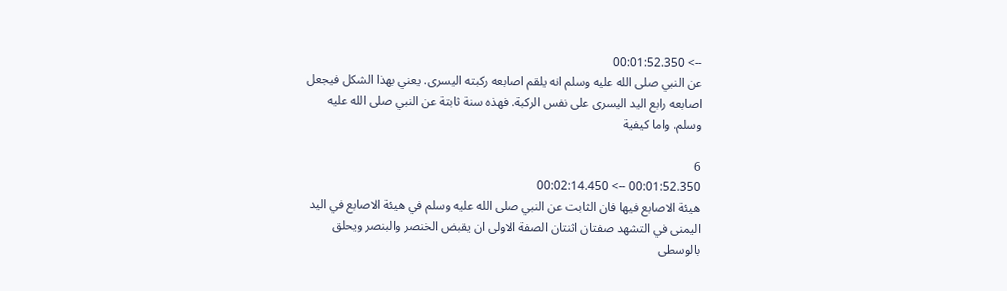--> 00:01:52.350
عن النبي صلى الله عليه وسلم انه يلقم اصابعه ركبته اليسرى. يعني بهذا الشكل فيجعل اصابعه رابع اليد اليسرى على نفس الركبة. فهذه سنة ثابتة عن النبي صلى الله عليه وسلم. واما كيفية

6
00:01:52.350 --> 00:02:14.450
هيئة الاصابع فيها فان الثابت عن النبي صلى الله عليه وسلم في هيئة الاصابع في اليد اليمنى في التشهد صفتان اثنتان الصفة الاولى ان يقبض الخنصر والبنصر ويحلق بالوسطى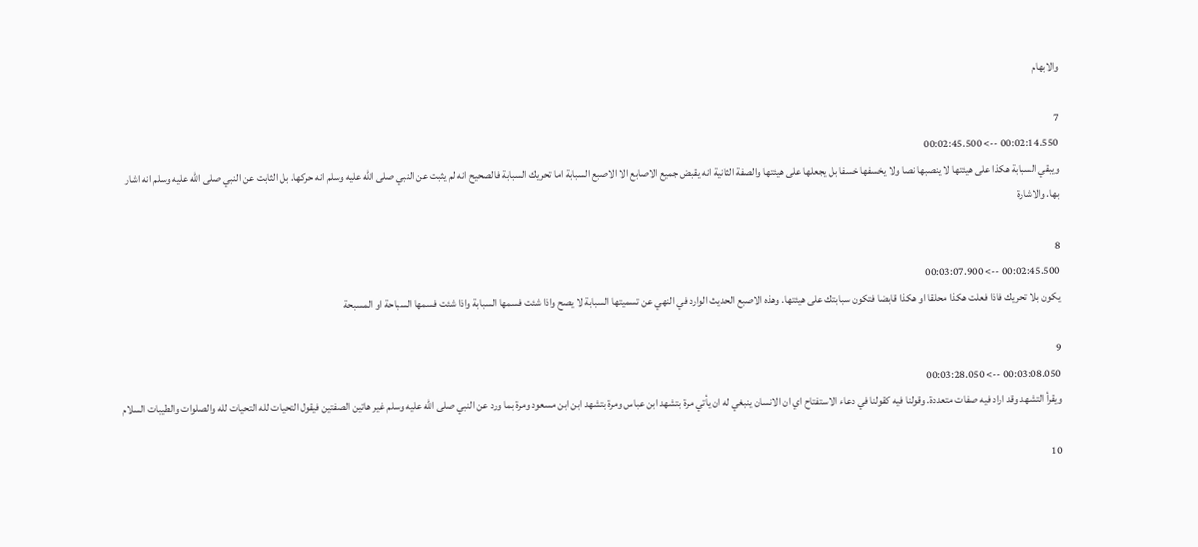والابهام

7
00:02:14.550 --> 00:02:45.500
ويبقي السبابة هكذا على هيئتها لا ينصبها نصا ولا يخسفها خسفا بل يجعلها على هيئتها والصفة الثانية انه يقبض جميع الاصابع الا الاصبع السبابة اما تحريك السبابة فالصحيح انه لم يثبت عن النبي صلى الله عليه وسلم انه حركها. بل الثابت عن النبي صلى الله عليه وسلم انه اشار بها. والاشارة

8
00:02:45.500 --> 00:03:07.900
يكون بلا تحريك فاذا فعلت هكذا محلقا او هكذا قابضا فتكون سبابتك على هيئتها. وهذه الاصبع الحديث الوارد في النهي عن تسميتها السبابة لا يصح واذا شئت فسمها السبابة واذا شئت فسمها السباحة او المسبحة

9
00:03:08.050 --> 00:03:28.050
ويقرأ التشهد وقد اراد فيه صفات متعددة. وقولنا فيه كقولنا في دعاء الاستفتاح اي ان الانسان ينبغي له ان يأتي مرة بتشهد ابن عباس ومرة بتشهد ابن ابن مسعود ومرة بما ورد عن النبي صلى الله عليه وسلم غير هاتين الصفتين فيقول التحيات لله التحيات لله والصلوات والطيبات السلام

10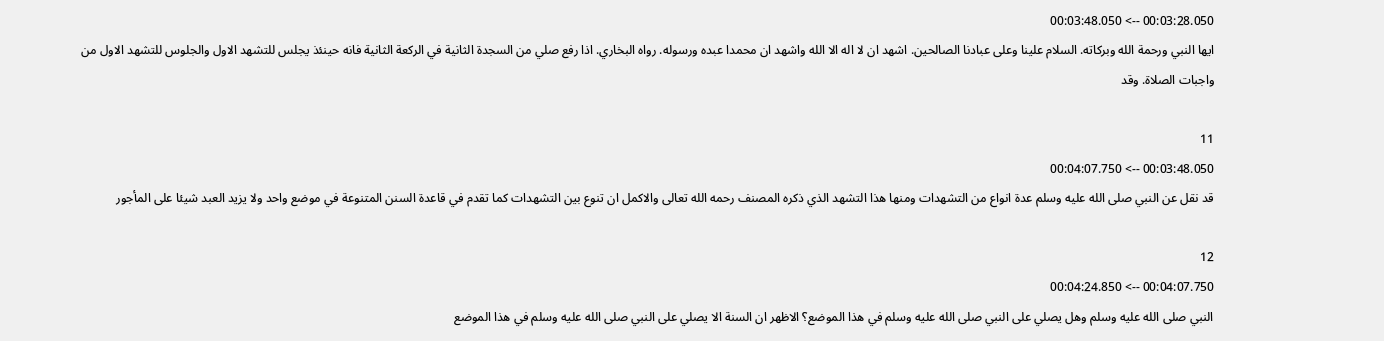00:03:28.050 --> 00:03:48.050
ايها النبي ورحمة الله وبركاته. السلام علينا وعلى عبادنا الصالحين. اشهد ان لا اله الا الله واشهد ان محمدا عبده ورسوله. رواه البخاري. اذا رفع صلي من السجدة الثانية في الركعة الثانية فانه حينئذ يجلس للتشهد الاول والجلوس للتشهد الاول من واجبات الصلاة. وقد

11
00:03:48.050 --> 00:04:07.750
قد نقل عن النبي صلى الله عليه وسلم عدة انواع من التشهدات ومنها هذا التشهد الذي ذكره المصنف رحمه الله تعالى والاكمل ان تنوع بين التشهدات كما تقدم في قاعدة السنن المتنوعة في موضع واحد ولا يزيد العبد شيئا على المأجور

12
00:04:07.750 --> 00:04:24.850
النبي صلى الله عليه وسلم وهل يصلي على النبي صلى الله عليه وسلم في هذا الموضع؟ الاظهر ان السنة الا يصلي على النبي صلى الله عليه وسلم في هذا الموضع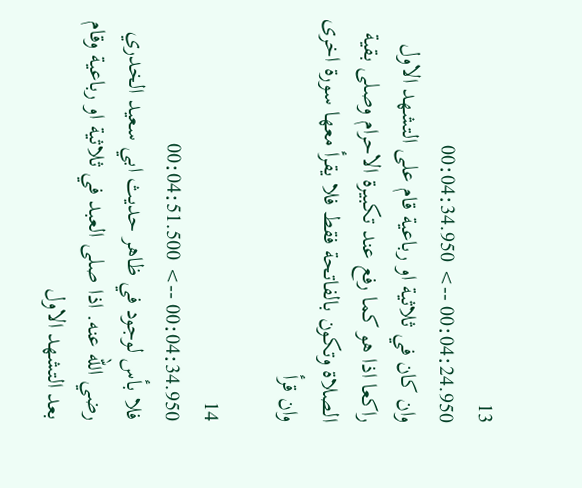13
00:04:24.950 --> 00:04:34.950
وان كان في ثلاثية او رباعية قام على التشهد الاول راكعا اذا هو كما رفع عند تكبيرة الاحرام وصلى بقية الصلاة وتكون بالفاتحة فقط فلا يقرأ معها سورة اخرى وان قرأ

14
00:04:34.950 --> 00:04:51.500
فلا بأس لوجود في ظاهر حديث ابي سعيد الخدري رضي الله عنه. اذا صلى العبد في ثلاثية او رباعية وقام بعد التشهد الاول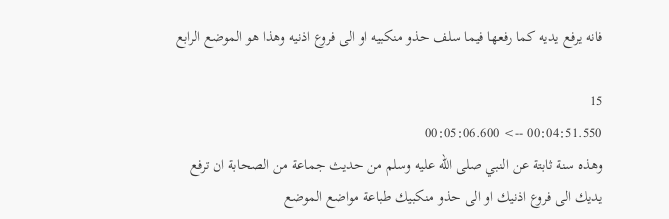فانه يرفع يديه كما رفعها فيما سلف حذو منكبيه او الى فروع اذنيه وهذا هو الموضع الرابع

15
00:04:51.550 --> 00:05:06.600
وهذه سنة ثابتة عن النبي صلى الله عليه وسلم من حديث جماعة من الصحابة ان ترفع يديك الى فروع اذنيك او الى حذو منكبيك طباعة مواضع الموضع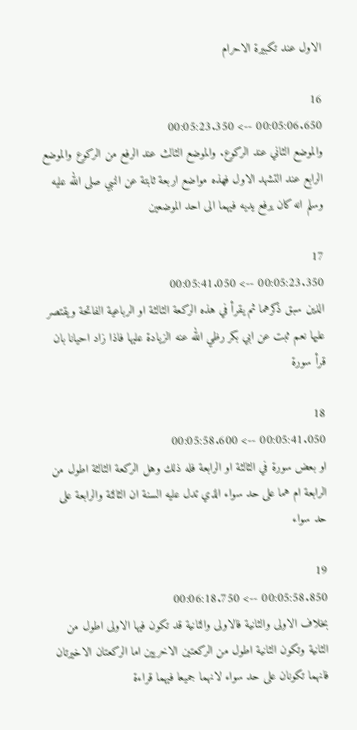الاول عند تكبيرة الاحرام

16
00:05:06.650 --> 00:05:23.350
والموضع الثاني عند الركوع. والموضع الثالث عند الرفع من الركوع والموضع الرابع عند التشهد الاول فهذه مواضع اربعة ثابتة عن النبي صلى الله عليه وسلم انه كان يرفع يديه فيهما الى احد الموضعين

17
00:05:23.350 --> 00:05:41.050
الذين سبق ذكرهما ثم يقرأ في هذه الركعة الثالثة او الرباعية الفاتحة ويقتصر عليها نعم ثبت عن ابي بكر رظي الله عنه الزيادة عليها فاذا زاد احيانا بان قرأ سورة

18
00:05:41.050 --> 00:05:58.600
او بعض سورة في الثالثة او الرابعة فله ذلك وهل الركعة الثالثة اطول من الرابعة ام هما على حد سواء الذي تدل عليه السنة ان الثالثة والرابعة على حد سواء

19
00:05:58.850 --> 00:06:18.750
بخلاف الاولى والثانية فالاولى والثانية قد تكون فيها الاولى اطول من الثانية وتكون الثانية اطول من الركعتين الاخريين اما الركعتان الاخيرتان فانهما تكونان على حد سواء لانهما جميعا فيهما قراءة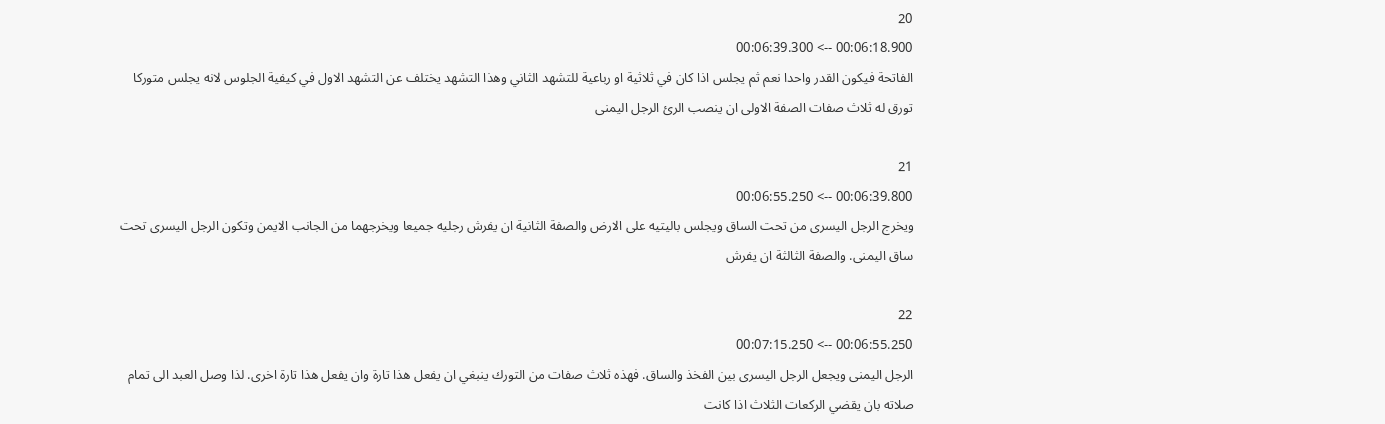20
00:06:18.900 --> 00:06:39.300
الفاتحة فيكون القدر واحدا نعم ثم يجلس اذا كان في ثلاثية او رباعية للتشهد الثاني وهذا التشهد يختلف عن التشهد الاول في كيفية الجلوس لانه يجلس متوركا تورق له ثلاث صفات الصفة الاولى ان ينصب الرئ الرجل اليمنى

21
00:06:39.800 --> 00:06:55.250
ويخرج الرجل اليسرى من تحت الساق ويجلس باليتيه على الارض والصفة الثانية ان يفرش رجليه جميعا ويخرجهما من الجانب الايمن وتكون الرجل اليسرى تحت ساق اليمنى. والصفة الثالثة ان يفرش

22
00:06:55.250 --> 00:07:15.250
الرجل اليمنى ويجعل الرجل اليسرى بين الفخذ والساق. فهذه ثلاث صفات من التورك ينبغي ان يفعل هذا تارة وان يفعل هذا تارة اخرى. لذا وصل العبد الى تمام صلاته بان يقضي الركعات الثلاث اذا كانت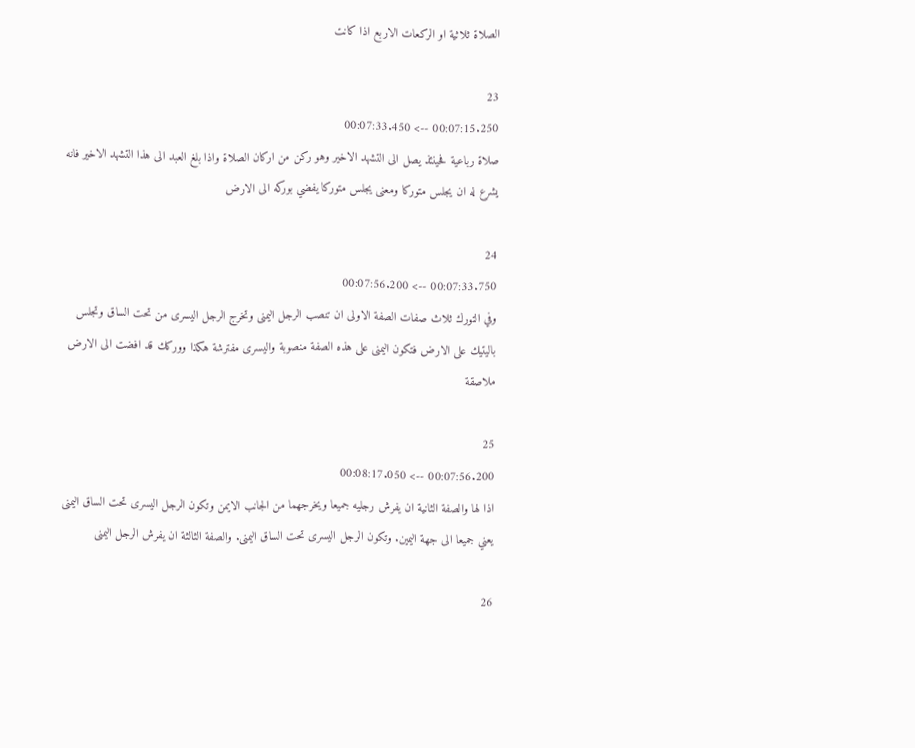الصلاة ثلاثية او الركعات الاربع اذا كانت

23
00:07:15.250 --> 00:07:33.450
صلاة رباعية فحينئذ يصل الى التشهد الاخير وهو ركن من اركان الصلاة واذا بلغ العبد الى هذا التشهد الاخير فانه يشرع له ان يجلس متوركا ومعنى يجلس متوركا يفضي بوركه الى الارض

24
00:07:33.750 --> 00:07:56.200
وفي التورك ثلاث صفات الصفة الاولى ان تنصب الرجل اليمنى وتخرج الرجل اليسرى من تحت الساق وتجلس باليتيك على الارض فتكون اليمنى على هذه الصفة منصوبة واليسرى مفترشة هكذا ووركك قد افضت الى الارض ملاصقة

25
00:07:56.200 --> 00:08:17.050
اذا لها والصفة الثانية ان يفرش رجليه جميعا ويخرجهما من الجانب الايمن وتكون الرجل اليسرى تحت الساق اليمنى يعني جميعا الى جهة اليمين. وتكون الرجل اليسرى تحت الساق اليمنى. والصفة الثالثة ان يفرش الرجل اليمنى

26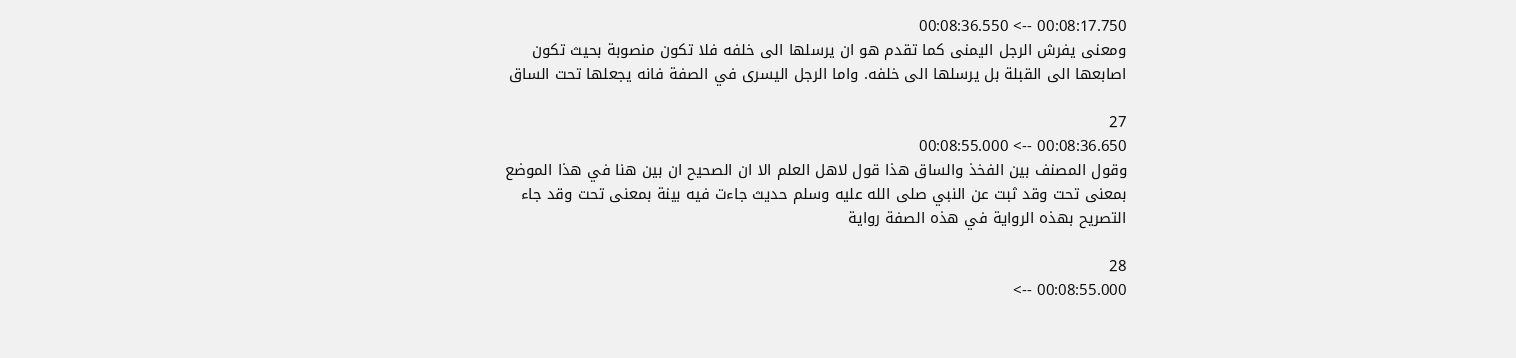00:08:17.750 --> 00:08:36.550
ومعنى يفرش الرجل اليمنى كما تقدم هو ان يرسلها الى خلفه فلا تكون منصوبة بحيث تكون اصابعها الى القبلة بل يرسلها الى خلفه. واما الرجل اليسرى في الصفة فانه يجعلها تحت الساق

27
00:08:36.650 --> 00:08:55.000
وقول المصنف بين الفخذ والساق هذا قول لاهل العلم الا ان الصحيح ان بين هنا في هذا الموضع بمعنى تحت وقد ثبت عن النبي صلى الله عليه وسلم حديث جاءت فيه بينة بمعنى تحت وقد جاء التصريح بهذه الرواية في هذه الصفة رواية

28
00:08:55.000 -->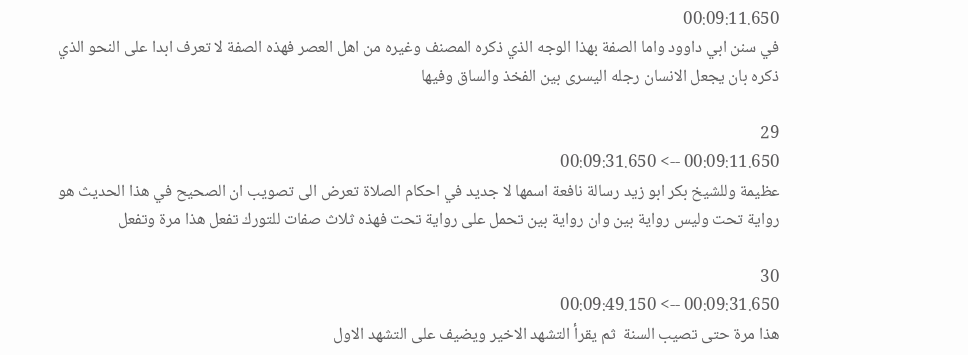00:09:11.650
في سنن ابي داوود واما الصفة بهذا الوجه الذي ذكره المصنف وغيره من اهل العصر فهذه الصفة لا تعرف ابدا على النحو الذي ذكره بان يجعل الانسان رجله اليسرى بين الفخذ والساق وفيها

29
00:09:11.650 --> 00:09:31.650
عظيمة وللشيخ بكر ابو زيد رسالة نافعة اسمها لا جديد في احكام الصلاة تعرض الى تصويب ان الصحيح في هذا الحديث هو رواية تحت وليس رواية بين وان رواية بين تحمل على رواية تحت فهذه ثلاث صفات للتورك تفعل هذا مرة وتفعل

30
00:09:31.650 --> 00:09:49.150
هذا مرة حتى تصيب السنة  ثم يقرأ التشهد الاخير ويضيف على التشهد الاول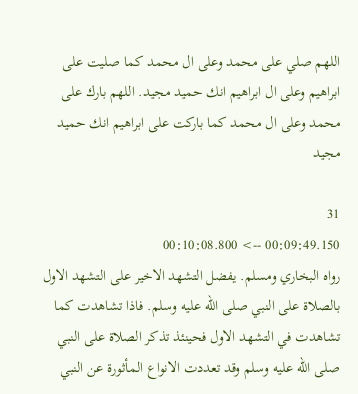اللهم صلي على محمد وعلى ال محمد كما صليت على ابراهيم وعلى ال ابراهيم انك حميد مجيد. اللهم بارك على محمد وعلى ال محمد كما باركت على ابراهيم انك حميد مجيد

31
00:09:49.150 --> 00:10:08.800
رواه البخاري ومسلم. يفضل التشهد الاخير على التشهد الاول بالصلاة على النبي صلى الله عليه وسلم. فاذا تشاهدت كما تشاهدت في التشهد الاول فحينئذ تذكر الصلاة على النبي صلى الله عليه وسلم وقد تعددت الانواع المأثورة عن النبي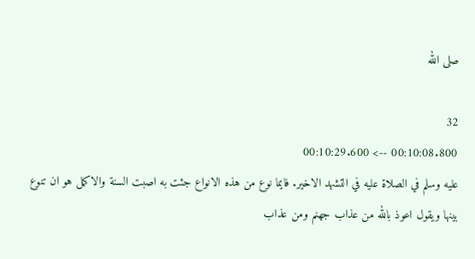صلى الله

32
00:10:08.800 --> 00:10:29.600
عليه وسلم في الصلاة عليه في التشهد الاخير. فايما نوع من هذه الانواع جئت به اصبت السنة والاكمل هو ان تنوع بينها ويقول اعوذ بالله من عذاب جهنم ومن عذاب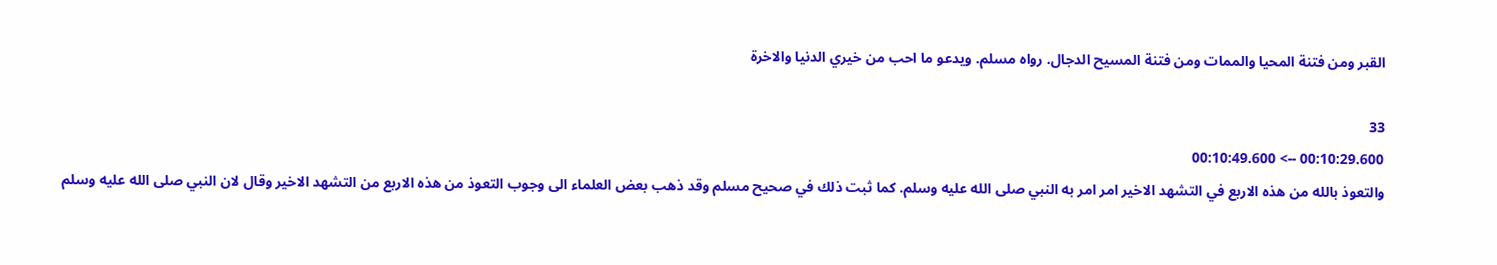القبر ومن فتنة المحيا والممات ومن فتنة المسيح الدجال. رواه مسلم. ويدعو ما احب من خيري الدنيا والاخرة

33
00:10:29.600 --> 00:10:49.600
والتعوذ بالله من هذه الاربع في التشهد الاخير امر امر به النبي صلى الله عليه وسلم. كما ثبت ذلك في صحيح مسلم وقد ذهب بعض العلماء الى وجوب التعوذ من هذه الاربع من التشهد الاخير وقال لان النبي صلى الله عليه وسلم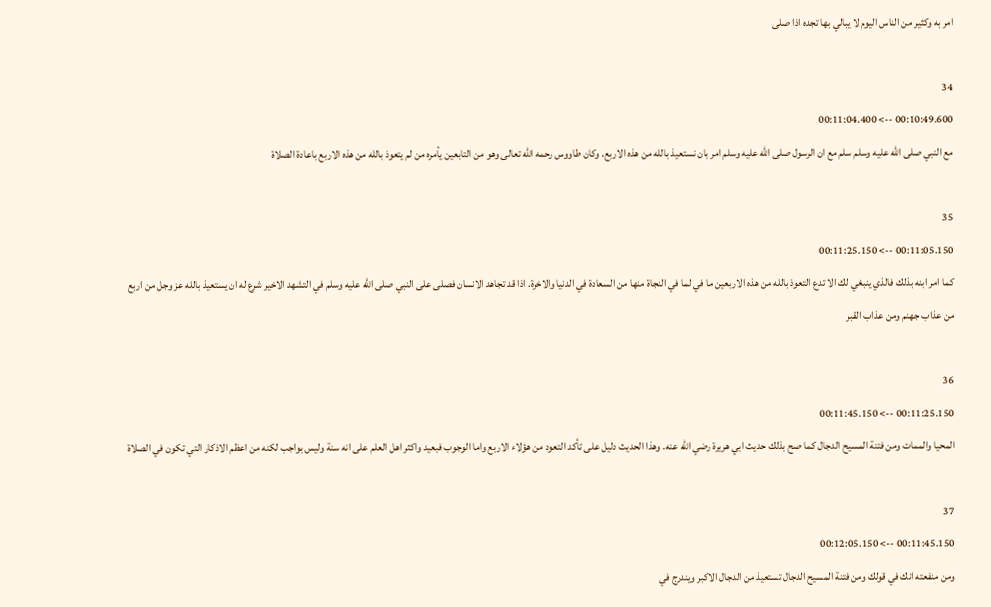امر به وكثير من الناس اليوم لا يبالي بها تجده اذا صلى

34
00:10:49.600 --> 00:11:04.400
مع النبي صلى الله عليه وسلم سلم مع ان الرسول صلى الله عليه وسلم امر بان نستعيذ بالله من هذه الاربع. وكان طاووس رحمه الله تعالى وهو من التابعين يأمره من لم يتعوذ بالله من هذه الاربع باعادة الصلاة

35
00:11:05.150 --> 00:11:25.150
كما امر ابنه بذلك فالذي ينبغي لك الا تدع التعوذ بالله من هذه الاربعين ما في لما في النجاة منها من السعادة في الدنيا والاخرة. اذا قد تجاهد الانسان فصلى على النبي صلى الله عليه وسلم في التشهد الاخير شرع له ان يستعيذ بالله عز وجل من اربع من عذاب جهنم ومن عذاب القبر

36
00:11:25.150 --> 00:11:45.150
المحيا والممات ومن فتنة المسيح الدجال كما صح بذلك حديث ابي هريرة رضي الله عنه. وهذا الحديث دليل على تأكد التعود من هؤلاء الاربع واما الوجوب فبعيد واكثر اهل العلم على انه سنة وليس بواجب لكنه من اعظم الاذكار التي تكون في الصلاة

37
00:11:45.150 --> 00:12:05.150
ومن منفعته انك في قولك ومن فتنة المسيح الدجال تستعيذ من الدجال الاكبر ويندرج في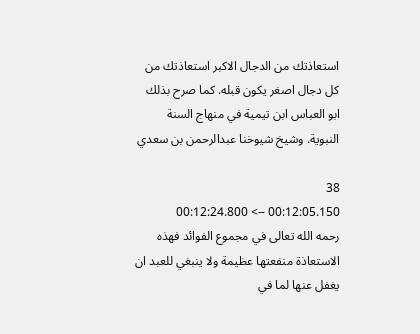استعاذتك من الدجال الاكبر استعاذتك من كل دجال اصغر يكون قبله. كما صرح بذلك ابو العباس ابن تيمية في منهاج السنة النبوية. وشيخ شيوخنا عبدالرحمن بن سعدي

38
00:12:05.150 --> 00:12:24.800
رحمه الله تعالى في مجموع الفوائد فهذه الاستعاذة منفعتها عظيمة ولا ينبغي للعبد ان يغفل عنها لما في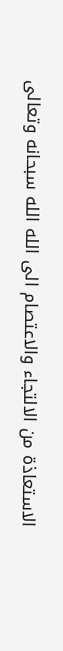الاستعاذة من الالتجاء والاعتصام الى الله الله سبحانه وتعالى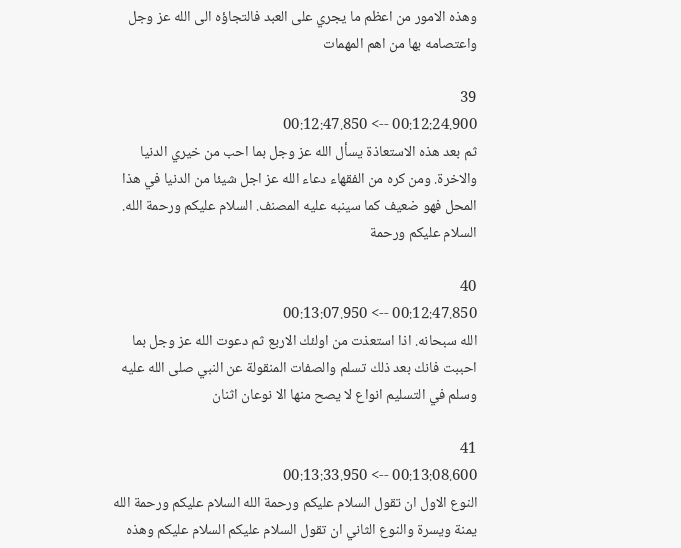وهذه الامور من اعظم ما يجري على العبد فالتجاؤه الى الله عز وجل واعتصامه بها من اهم المهمات

39
00:12:24.900 --> 00:12:47.850
ثم بعد هذه الاستعاذة يسأل الله عز وجل بما احب من خيري الدنيا والاخرة. ومن كره من الفقهاء دعاء الله عز اجل شيئا من الدنيا في هذا المحل فهو ضعيف كما سينبه عليه المصنف. السلام عليكم ورحمة الله. السلام عليكم ورحمة

40
00:12:47.850 --> 00:13:07.950
الله سبحانه. اذا استعذت من اولئك الاربع ثم دعوت الله عز وجل بما احببت فانك بعد ذلك تسلم والصفات المنقولة عن النبي صلى الله عليه وسلم في التسليم انواع لا يصح منها الا نوعان اثنان

41
00:13:08.600 --> 00:13:33.950
النوع الاول ان تقول السلام عليكم ورحمة الله السلام عليكم ورحمة الله يمنة ويسرة والنوع الثاني ان تقول السلام عليكم السلام عليكم وهذه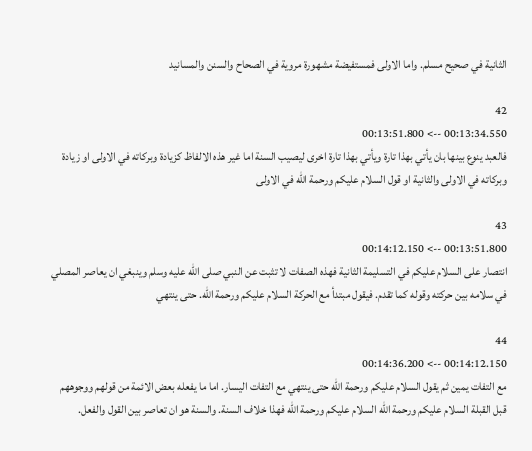الثانية في صحيح مسلم. واما الاولى فمستفيضة مشهورة مروية في الصحاح والسنن والمسانيد

42
00:13:34.550 --> 00:13:51.800
فالعبد ينوع بينها بان يأتي بهذا تارة ويأتي بهذا تارة اخرى ليصيب السنة اما غير هذه الالفاظ كزيادة وبركاته في الاولى او زيادة وبركاته في الاولى والثانية او قول السلام عليكم ورحمة الله في الاولى

43
00:13:51.800 --> 00:14:12.150
انتصار على السلام عليكم في التسليمة الثانية فهذه الصفات لا تثبت عن النبي صلى الله عليه وسلم وينبغي ان يعاصر المصلي في سلامه بين حركته وقوله كما تقدم. فيقول مبتدأ مع الحركة السلام عليكم ورحمة الله. حتى ينتهي

44
00:14:12.150 --> 00:14:36.200
مع التفات يمين ثم يقول السلام عليكم ورحمة الله حتى ينتهي مع التفات اليسار. اما ما يفعله بعض الائمة من قولهم ووجوههم قبل القبلة السلام عليكم ورحمة الله السلام عليكم ورحمة الله فهذا خلاف السنة. والسنة هو ان تعاصر بين القول والفعل.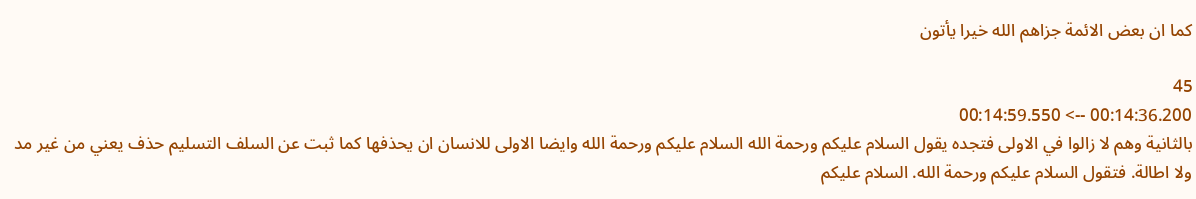كما ان بعض الائمة جزاهم الله خيرا يأتون

45
00:14:36.200 --> 00:14:59.550
بالثانية وهم لا زالوا في الاولى فتجده يقول السلام عليكم ورحمة الله السلام عليكم ورحمة الله وايضا الاولى للانسان ان يحذفها كما ثبت عن السلف التسليم حذف يعني من غير مد ولا اطالة. فتقول السلام عليكم ورحمة الله. السلام عليكم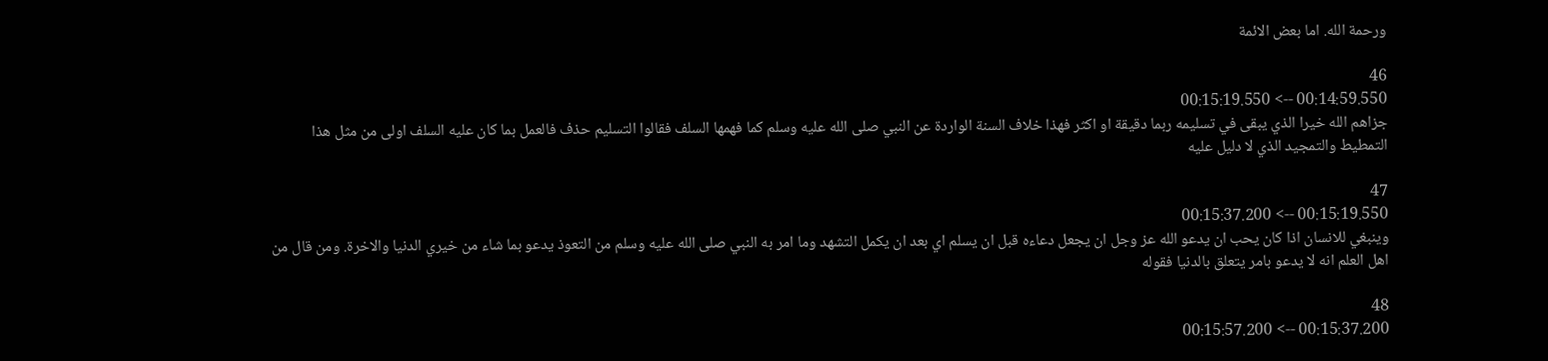ورحمة الله. اما بعض الائمة

46
00:14:59.550 --> 00:15:19.550
جزاهم الله خيرا الذي يبقى في تسليمه ربما دقيقة او اكثر فهذا خلاف السنة الواردة عن النبي صلى الله عليه وسلم كما فهمها السلف فقالوا التسليم حذف فالعمل بما كان عليه السلف اولى من مثل هذا التمطيط والتمجيد الذي لا دليل عليه

47
00:15:19.550 --> 00:15:37.200
وينبغي للانسان اذا كان يحب ان يدعو الله عز وجل ان يجعل دعاءه قبل ان يسلم اي بعد ان يكمل التشهد وما امر به النبي صلى الله عليه وسلم من التعوذ يدعو بما شاء من خيري الدنيا والاخرة. ومن قال من اهل العلم انه لا يدعو بامر يتعلق بالدنيا فقوله

48
00:15:37.200 --> 00:15:57.200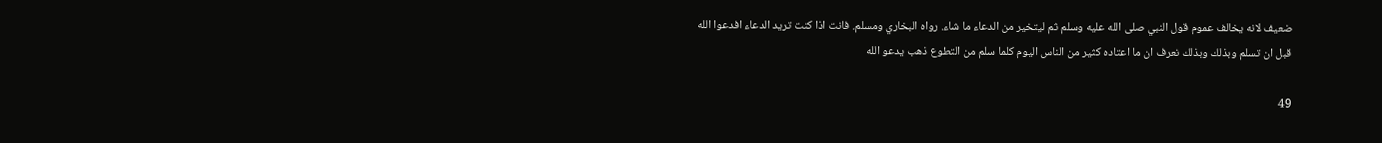ضعيف لانه يخالف عموم قول النبي صلى الله عليه وسلم ثم ليتخير من الدعاء ما شاء. رواه البخاري ومسلم. فانت اذا كنت تريد الدعاء افدعوا الله قبل ان تسلم وبذلك وبذلك نعرف ان ما اعتاده كثير من الناس اليوم كلما سلم من التطوع ذهب يدعو الله

49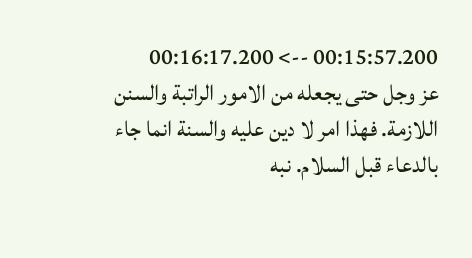00:15:57.200 --> 00:16:17.200
عز وجل حتى يجعله من الامور الراتبة والسنن اللازمة. فهذا امر لا دين عليه والسنة انما جاء بالدعاء قبل السلام. نبه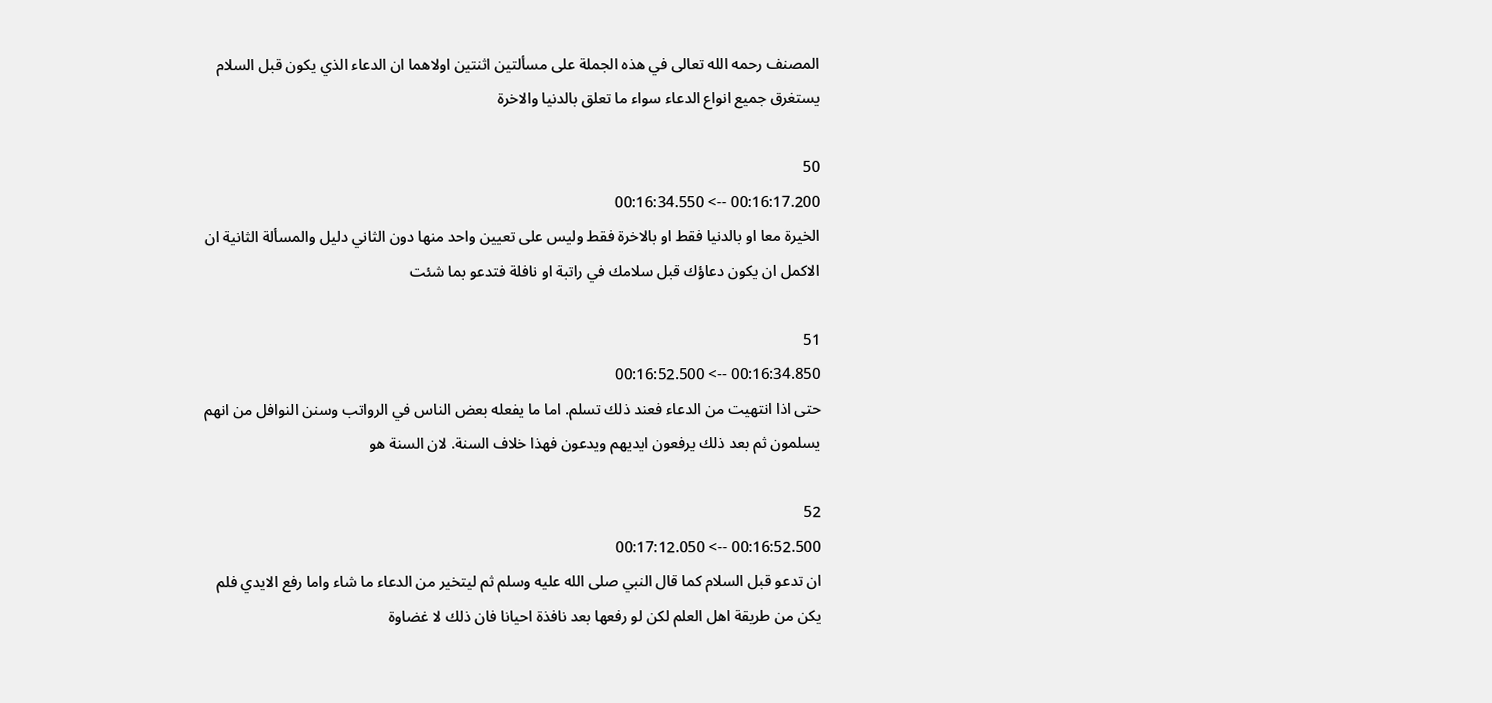المصنف رحمه الله تعالى في هذه الجملة على مسألتين اثنتين اولاهما ان الدعاء الذي يكون قبل السلام يستغرق جميع انواع الدعاء سواء ما تعلق بالدنيا والاخرة

50
00:16:17.200 --> 00:16:34.550
الخيرة معا او بالدنيا فقط او بالاخرة فقط وليس على تعيين واحد منها دون الثاني دليل والمسألة الثانية ان الاكمل ان يكون دعاؤك قبل سلامك في راتبة او نافلة فتدعو بما شئت

51
00:16:34.850 --> 00:16:52.500
حتى اذا انتهيت من الدعاء فعند ذلك تسلم. اما ما يفعله بعض الناس في الرواتب وسنن النوافل من انهم يسلمون ثم بعد ذلك يرفعون ايديهم ويدعون فهذا خلاف السنة. لان السنة هو

52
00:16:52.500 --> 00:17:12.050
ان تدعو قبل السلام كما قال النبي صلى الله عليه وسلم ثم ليتخير من الدعاء ما شاء واما رفع الايدي فلم يكن من طريقة اهل العلم لكن لو رفعها بعد نافذة احيانا فان ذلك لا غضاوة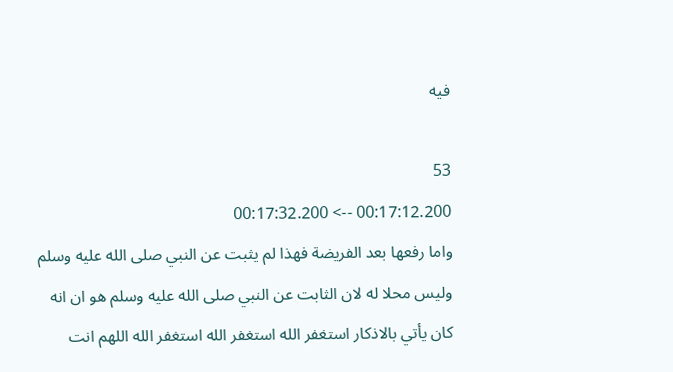فيه

53
00:17:12.200 --> 00:17:32.200
واما رفعها بعد الفريضة فهذا لم يثبت عن النبي صلى الله عليه وسلم وليس محلا له لان الثابت عن النبي صلى الله عليه وسلم هو ان انه كان يأتي بالاذكار استغفر الله استغفر الله استغفر الله اللهم انت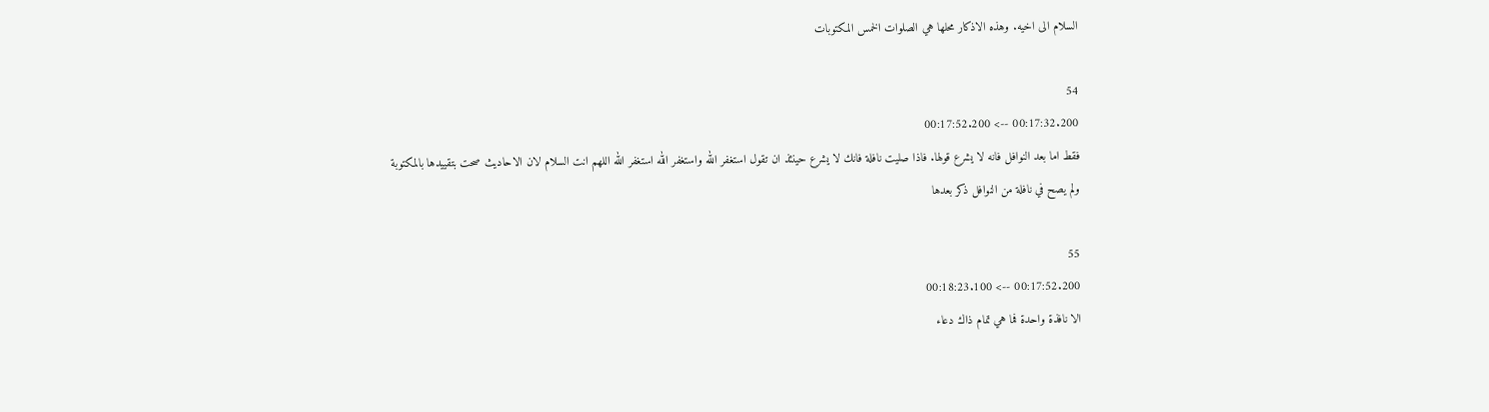السلام الى اخيه. وهذه الاذكار محلها هي الصلوات الخمس المكتوبات

54
00:17:32.200 --> 00:17:52.200
فقط اما بعد النوافل فانه لا يشرع قولها. فاذا صليت نافلة فانك لا يشرع حينئذ ان تقول استغفر الله واستغفر الله استغفر الله اللهم انت السلام لان الاحاديث صحت بتقييدها بالمكتوبة ولم يصح في نافلة من النوافل ذكر بعدها

55
00:17:52.200 --> 00:18:23.100
الا نافذة واحدة فما هي تمام ذاك دعاء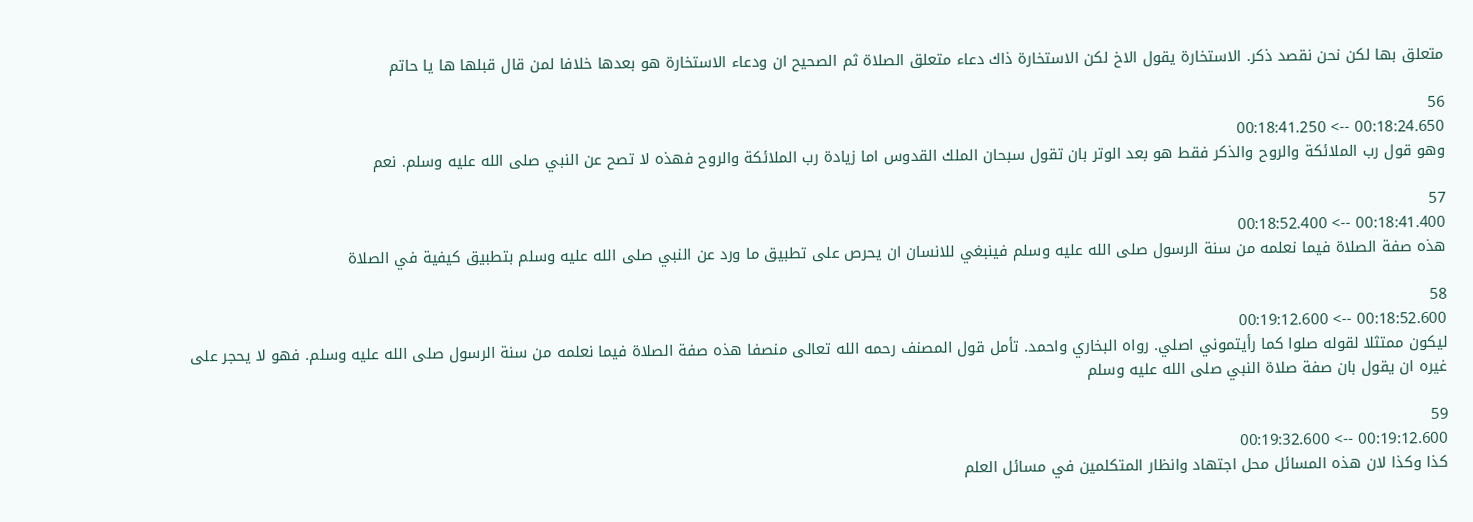متعلق بها لكن نحن نقصد ذكر. الاستخارة يقول الاخ لكن الاستخارة ذاك دعاء متعلق الصلاة ثم الصحيح ان ودعاء الاستخارة هو بعدها خلافا لمن قال قبلها ها يا حاتم

56
00:18:24.650 --> 00:18:41.250
وهو قول رب الملائكة والروح والذكر فقط هو بعد الوتر بان تقول سبحان الملك القدوس اما زيادة رب الملائكة والروح فهذه لا تصح عن النبي صلى الله عليه وسلم. نعم

57
00:18:41.400 --> 00:18:52.400
هذه صفة الصلاة فيما نعلمه من سنة الرسول صلى الله عليه وسلم فينبغي للانسان ان يحرص على تطبيق ما ورد عن النبي صلى الله عليه وسلم بتطبيق كيفية في الصلاة

58
00:18:52.600 --> 00:19:12.600
ليكون ممتثلا لقوله صلوا كما رأيتموني اصلي. رواه البخاري واحمد. تأمل قول المصنف رحمه الله تعالى منصفا هذه صفة الصلاة فيما نعلمه من سنة الرسول صلى الله عليه وسلم. فهو لا يحجر على غيره ان يقول بان صفة صلاة النبي صلى الله عليه وسلم

59
00:19:12.600 --> 00:19:32.600
كذا وكذا لان هذه المسائل محل اجتهاد وانظار المتكلمين في مسائل العلم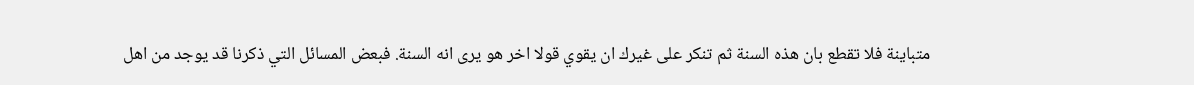متباينة فلا تقطع بان هذه السنة ثم تنكر على غيرك ان يقوي قولا اخر هو يرى انه السنة. فبعض المسائل التي ذكرنا قد يوجد من اهل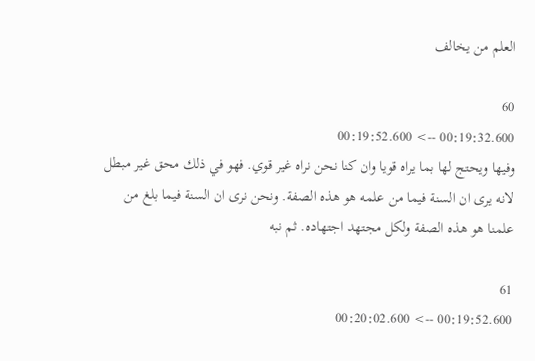العلم من يخالف

60
00:19:32.600 --> 00:19:52.600
وفيها ويحتج لها بما يراه قويا وان كنا نحن نراه غير قوي. فهو في ذلك محق غير مبطل لانه يرى ان السنة فيما من علمه هو هذه الصفة. ونحن نرى ان السنة فيما بلغ من علمنا هو هذه الصفة ولكل مجتهد اجتهاده. ثم نبه

61
00:19:52.600 --> 00:20:02.600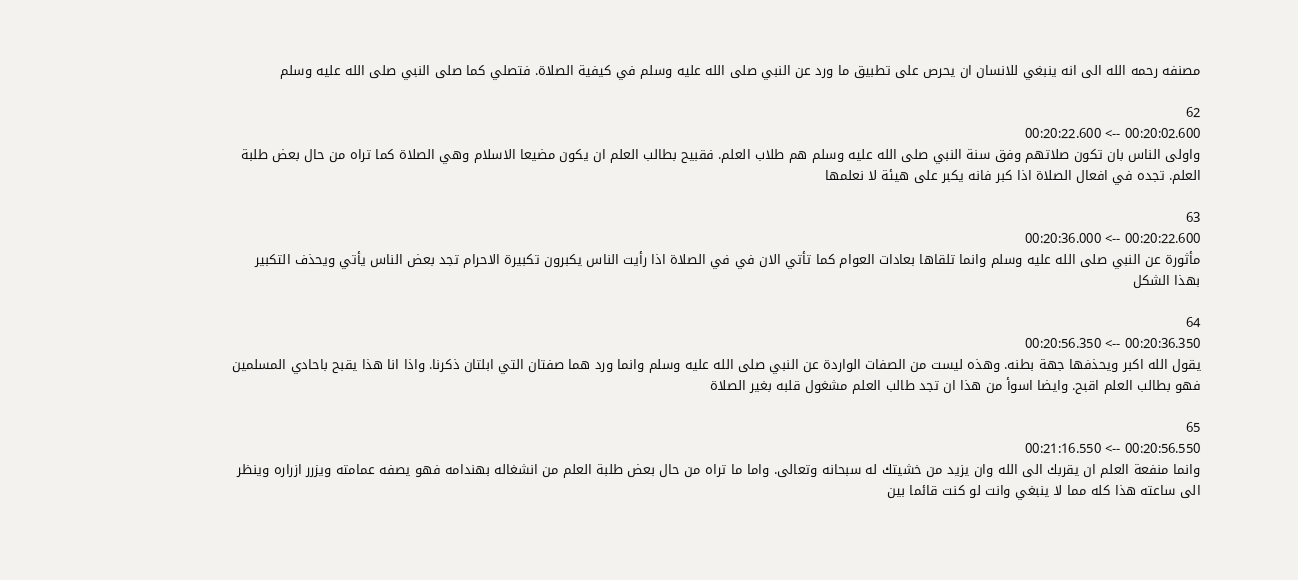مصنفه رحمه الله الى انه ينبغي للانسان ان يحرص على تطبيق ما ورد عن النبي صلى الله عليه وسلم في كيفية الصلاة. فتصلي كما صلى النبي صلى الله عليه وسلم

62
00:20:02.600 --> 00:20:22.600
واولى الناس بان تكون صلاتهم وفق سنة النبي صلى الله عليه وسلم هم طلاب العلم. فقبيح بطالب العلم ان يكون مضيعا الاسلام وهي الصلاة كما تراه من حال بعض طلبة العلم. تجده في افعال الصلاة اذا كبر فانه يكبر على هيئة لا نعلمها

63
00:20:22.600 --> 00:20:36.000
مأثورة عن النبي صلى الله عليه وسلم وانما تلقاها بعادات العوام كما تأتي الان في في الصلاة اذا رأيت الناس يكبرون تكبيرة الاحرام تجد بعض الناس يأتي ويحذف التكبير بهذا الشكل

64
00:20:36.350 --> 00:20:56.350
يقول الله اكبر ويحذفها جهة بطنه. وهذه ليست من الصفات الواردة عن النبي صلى الله عليه وسلم وانما ورد هما صفتان التي ابلتان ذكرنا. واذا انا هذا يقبح باحادي المسلمين فهو بطالب العلم اقبح. وايضا اسوأ من هذا ان تجد طالب العلم مشغول قلبه بغير الصلاة

65
00:20:56.550 --> 00:21:16.550
وانما منفعة العلم ان يقربك الى الله وان يزيد من خشيتك له سبحانه وتعالى. واما ما تراه من حال بعض طلبة العلم من انشغاله بهندامه فهو يصفه عمامته ويزرر ازراره وينظر الى ساعته هذا كله مما لا ينبغي وانت لو كنت قائما بين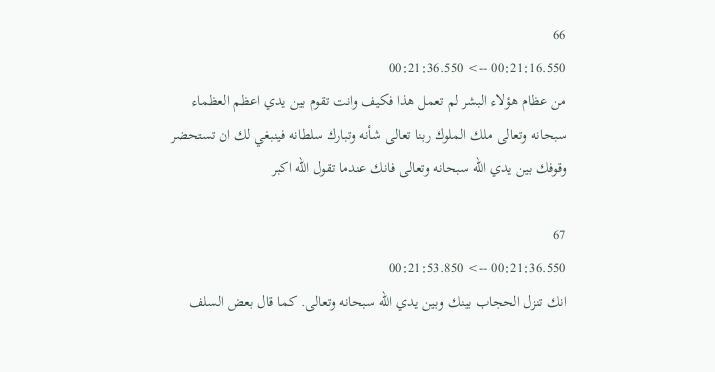66
00:21:16.550 --> 00:21:36.550
من عظام هؤلاء البشر لم تعمل هذا فكيف وانت تقوم بين يدي اعظم العظماء سبحانه وتعالى ملك الملوك ربنا تعالى شأنه وتبارك سلطانه فينبغي لك ان تستحضر وقوفك بين يدي الله سبحانه وتعالى فانك عندما تقول الله اكبر

67
00:21:36.550 --> 00:21:53.850
انك تنزل الحجاب بينك وبين يدي الله سبحانه وتعالى. كما قال بعض السلف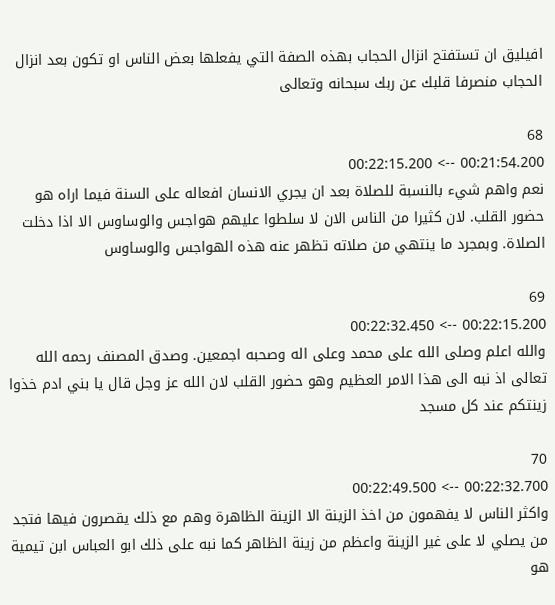افيليق ان تستفتح انزال الحجاب بهذه الصفة التي يفعلها بعض الناس او تكون بعد انزال الحجاب منصرفا قلبك عن ربك سبحانه وتعالى

68
00:21:54.200 --> 00:22:15.200
نعم واهم شيء بالنسبة للصلاة بعد ان يجري الانسان افعاله على السنة فيما اراه هو حضور القلب. لان كثيرا من الناس الان لا سلطوا عليهم هواجس والوساوس الا اذا دخلت الصلاة. وبمجرد ما ينتهي من صلاته تظهر عنه هذه الهواجس والوساوس

69
00:22:15.200 --> 00:22:32.450
والله اعلم وصلى الله على محمد وعلى اله وصحبه اجمعين. وصدق المصنف رحمه الله تعالى اذ نبه الى هذا الامر العظيم وهو حضور القلب لان الله عز وجل قال يا بني ادم خذوا زينتكم عند كل مسجد

70
00:22:32.700 --> 00:22:49.500
واكثر الناس لا يفهمون من اخذ الزينة الا الزينة الظاهرة وهم مع ذلك يقصرون فيها فتجد من يصلي لا على غير الزينة واعظم من زينة الظاهر كما نبه على ذلك ابو العباس ابن تيمية هو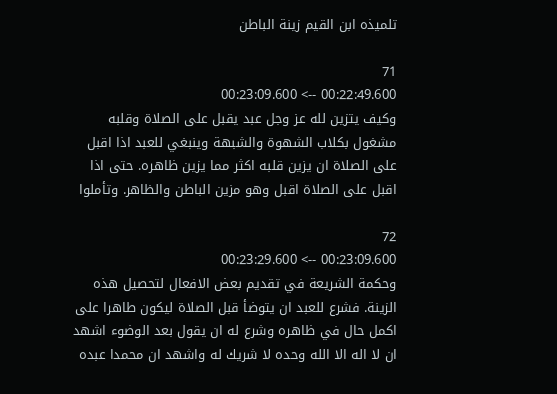تلميذه ابن القيم زينة الباطن

71
00:22:49.600 --> 00:23:09.600
وكيف يتزين لله عز وجل عبد يقبل على الصلاة وقلبه مشغول بكلاب الشهوة والشبهة وينبغي للعبد اذا اقبل على الصلاة ان يزين قلبه اكثر مما يزين ظاهره. حتى اذا اقبل على الصلاة اقبل وهو مزين الباطن والظاهر. وتأملوا

72
00:23:09.600 --> 00:23:29.600
وحكمة الشريعة في تقديم بعض الافعال لتحصيل هذه الزينة. فشرع للعبد ان يتوضأ قبل الصلاة ليكون طاهرا على اكمل حال في ظاهره وشرع له ان يقول بعد الوضوء اشهد ان لا اله الا الله وحده لا شريك له واشهد ان محمدا عبده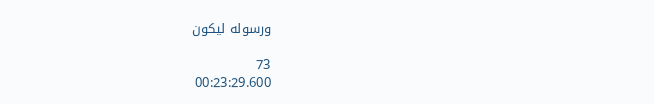ورسوله ليكون

73
00:23:29.600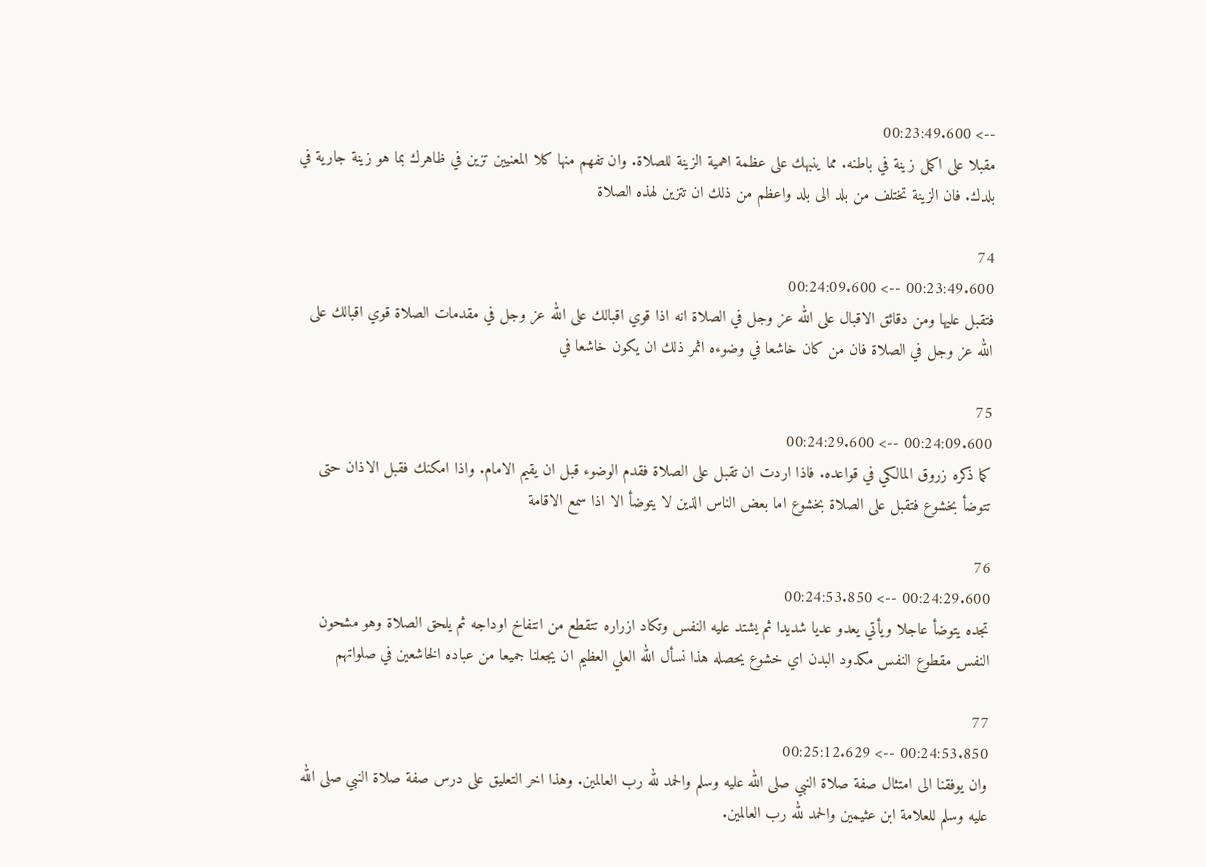--> 00:23:49.600
مقبلا على اكمل زينة في باطنه. مما ينبهك على عظمة اهمية الزينة للصلاة. وان تفهم منها كلا المعنيين تزين في ظاهرك بما هو زينة جارية في بلدك. فان الزينة تختلف من بلد الى بلد واعظم من ذلك ان تتزين لهذه الصلاة

74
00:23:49.600 --> 00:24:09.600
فتقبل عليها ومن دقائق الاقبال على الله عز وجل في الصلاة انه اذا قوي اقبالك على الله عز وجل في مقدمات الصلاة قوي اقبالك على الله عز وجل في الصلاة فان من كان خاشعا في وضوءه اثمر ذلك ان يكون خاشعا في

75
00:24:09.600 --> 00:24:29.600
كما ذكره زروق المالكي في قواعده. فاذا اردت ان تقبل على الصلاة فقدم الوضوء قبل ان يقيم الامام. واذا امكنك فقبل الاذان حتى تتوضأ بخشوع فتقبل على الصلاة بخشوع اما بعض الناس الذين لا يتوضأ الا اذا سمع الاقامة

76
00:24:29.600 --> 00:24:53.850
تجده يتوضأ عاجلا ويأتي يعدو عديا شديدا ثم يشتد عليه النفس وتكاد ازراره تتقطع من انتفاخ اوداجه ثم يلحق الصلاة وهو مشحون النفس مقطوع النفس مكدود البدن اي خشوع يحصله هذا نسأل الله العلي العظيم ان يجعلنا جميعا من عباده الخاشعين في صلواتهم

77
00:24:53.850 --> 00:25:12.629
وان يوفقنا الى امتثال صفة صلاة النبي صلى الله عليه وسلم والحمد لله رب العالمين. وهذا اخر التعليق على درس صفة صلاة النبي صلى الله عليه وسلم للعلامة ابن عثيمين والحمد لله رب العالمين.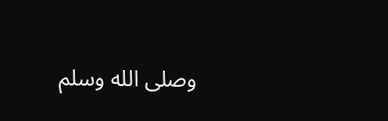وصلى الله وسلم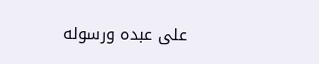على عبده ورسوله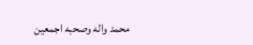محمد واله وصحبه اجمعين